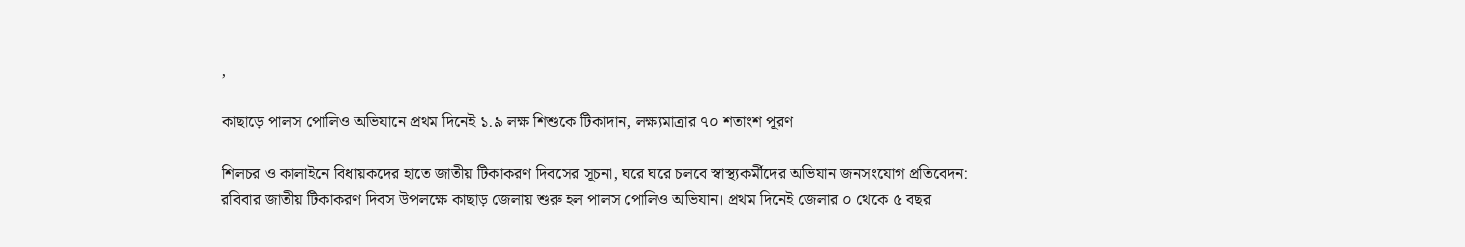,

কাছাড়ে পালস পোলিও অভিযানে প্রথম দিনেই ১.৯ লক্ষ শিশুকে টিকাদান, লক্ষ্যমাত্রার ৭০ শতাংশ পূরণ

শিলচর ও কালাইনে বিধায়কদের হাতে জাতীয় টিকাকরণ দিবসের সূচনা, ঘরে ঘরে চলবে স্বাস্থ্যকর্মীদের অভিযান জনসংযোগ প্রতিবেদন: রবিবার জাতীয় টিকাকরণ দিবস উপলক্ষে কাছাড় জেলায় শুরু হল পালস পোলিও অভিযান। প্রথম দিনেই জেলার ০ থেকে ৫ বছর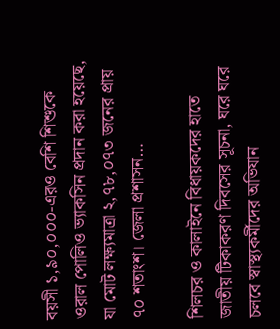বয়সী ১,৯০,০০০-এরও বেশি শিশুকে ওরাল পোলিও ভ্যাকসিন প্রদান করা হয়েছে, যা মোট লক্ষ্যমাত্রা ২,৭৮,০৭৩ জনের প্রায় ৭০ শতাংশ। জেলা প্রশাসন…

শিলচর ও কালাইনে বিধায়কদের হাতে জাতীয় টিকাকরণ দিবসের সূচনা, ঘরে ঘরে চলবে স্বাস্থ্যকর্মীদের অভিযান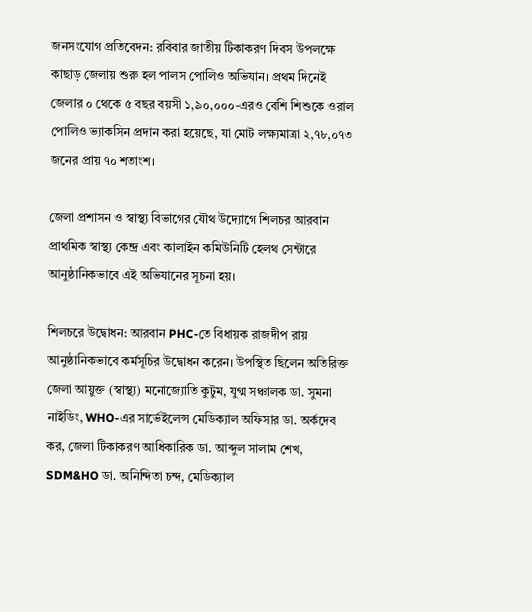জনসংযোগ প্রতিবেদন: রবিবার জাতীয় টিকাকরণ দিবস উপলক্ষে কাছাড় জেলায় শুরু হল পালস পোলিও অভিযান। প্রথম দিনেই জেলার ০ থেকে ৫ বছর বয়সী ১,৯০,০০০-এরও বেশি শিশুকে ওরাল পোলিও ভ্যাকসিন প্রদান করা হয়েছে, যা মোট লক্ষ্যমাত্রা ২,৭৮,০৭৩ জনের প্রায় ৭০ শতাংশ।

জেলা প্রশাসন ও স্বাস্থ্য বিভাগের যৌথ উদ্যোগে শিলচর আরবান প্রাথমিক স্বাস্থ্য কেন্দ্র এবং কালাইন কমিউনিটি হেলথ সেন্টারে আনুষ্ঠানিকভাবে এই অভিযানের সূচনা হয়।

শিলচরে উদ্বোধন: আরবান PHC-তে বিধায়ক রাজদীপ রায় আনুষ্ঠানিকভাবে কর্মসূচির উদ্বোধন করেন। উপস্থিত ছিলেন অতিরিক্ত জেলা আয়ুক্ত (স্বাস্থ্য) মনোজ্যোতি কুটুম, যুগ্ম সঞ্চালক ডা. সুমনা নাইডিং, WHO-এর সার্ভেইলেন্স মেডিক্যাল অফিসার ডা. অর্কদেব কর, জেলা টিকাকরণ আধিকারিক ডা. আব্দুল সালাম শেখ, SDM&HO ডা. অনিন্দিতা চন্দ, মেডিক্যাল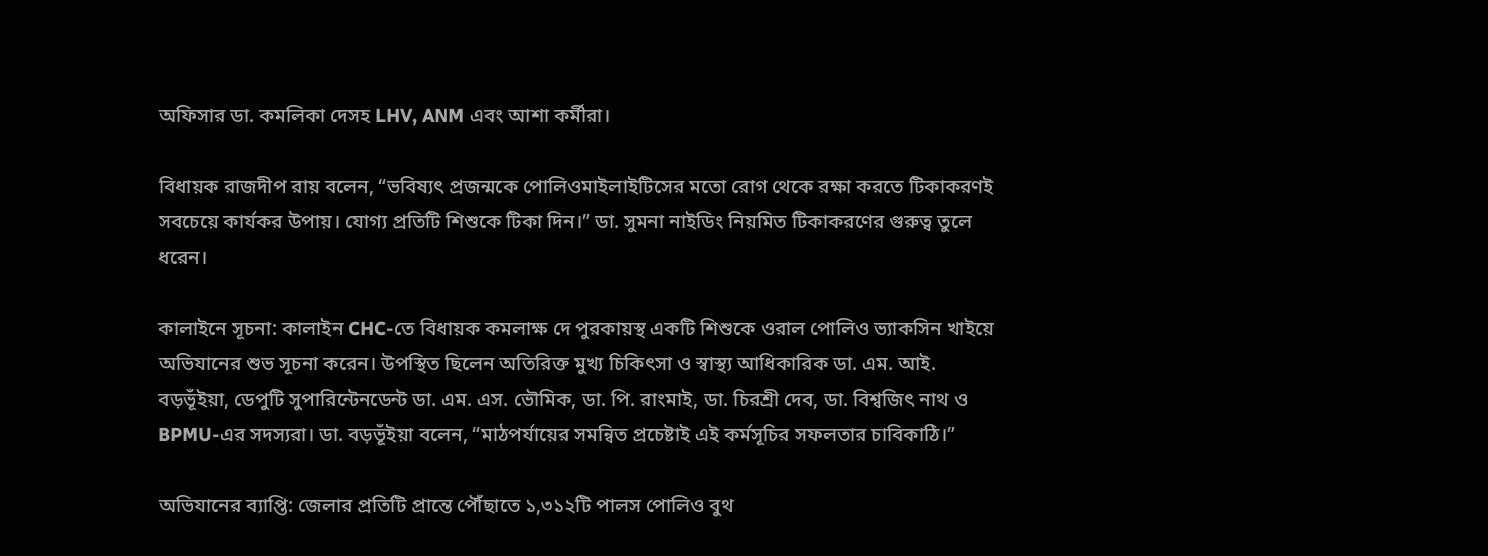অফিসার ডা. কমলিকা দেসহ LHV, ANM এবং আশা কর্মীরা।

বিধায়ক রাজদীপ রায় বলেন, “ভবিষ্যৎ প্রজন্মকে পোলিওমাইলাইটিসের মতো রোগ থেকে রক্ষা করতে টিকাকরণই সবচেয়ে কার্যকর উপায়। যোগ্য প্রতিটি শিশুকে টিকা দিন।” ডা. সুমনা নাইডিং নিয়মিত টিকাকরণের গুরুত্ব তুলে ধরেন।

কালাইনে সূচনা: কালাইন CHC-তে বিধায়ক কমলাক্ষ দে পুরকায়স্থ একটি শিশুকে ওরাল পোলিও ভ্যাকসিন খাইয়ে অভিযানের শুভ সূচনা করেন। উপস্থিত ছিলেন অতিরিক্ত মুখ্য চিকিৎসা ও স্বাস্থ্য আধিকারিক ডা. এম. আই. বড়ভূঁইয়া, ডেপুটি সুপারিন্টেনডেন্ট ডা. এম. এস. ভৌমিক, ডা. পি. রাংমাই, ডা. চিরশ্রী দেব, ডা. বিশ্বজিৎ নাথ ও BPMU-এর সদস্যরা। ডা. বড়ভূঁইয়া বলেন, “মাঠপর্যায়ের সমন্বিত প্রচেষ্টাই এই কর্মসূচির সফলতার চাবিকাঠি।”

অভিযানের ব্যাপ্তি: জেলার প্রতিটি প্রান্তে পৌঁছাতে ১,৩১২টি পালস পোলিও বুথ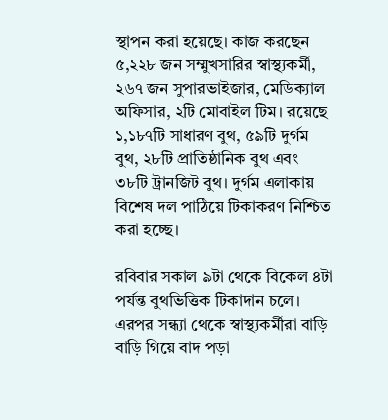স্থাপন করা হয়েছে। কাজ করছেন ৫,২২৮ জন সম্মুখসারির স্বাস্থ্যকর্মী, ২৬৭ জন সুপারভাইজার, মেডিক্যাল অফিসার, ২টি মোবাইল টিম। রয়েছে ১,১৮৭টি সাধারণ বুথ, ৫৯টি দুর্গম বুথ, ২৮টি প্রাতিষ্ঠানিক বুথ এবং ৩৮টি ট্রানজিট বুথ। দুর্গম এলাকায় বিশেষ দল পাঠিয়ে টিকাকরণ নিশ্চিত করা হচ্ছে।

রবিবার সকাল ৯টা থেকে বিকেল ৪টা পর্যন্ত বুথভিত্তিক টিকাদান চলে। এরপর সন্ধ্যা থেকে স্বাস্থ্যকর্মীরা বাড়ি বাড়ি গিয়ে বাদ পড়া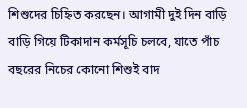শিশুদের চিহ্নিত করছেন। আগামী দুই দিন বাড়ি বাড়ি গিয়ে টিকাদান কর্মসূচি চলবে, যাতে পাঁচ বছরের নিচের কোনো শিশুই বাদ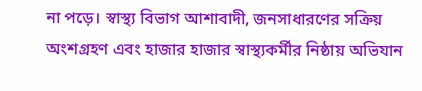না পড়ে। স্বাস্থ্য বিভাগ আশাবাদী, জনসাধারণের সক্রিয় অংশগ্রহণ এবং হাজার হাজার স্বাস্থ্যকর্মীর নিষ্ঠায় অভিযান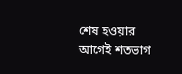শেষ হওয়ার আগেই শতভাগ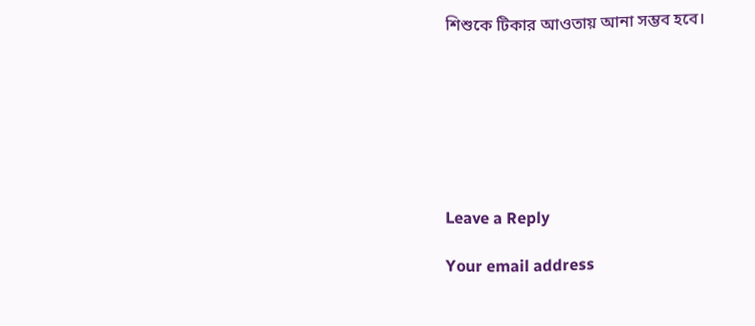শিশুকে টিকার আওতায় আনা সম্ভব হবে।







Leave a Reply

Your email address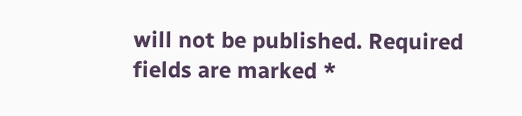will not be published. Required fields are marked *